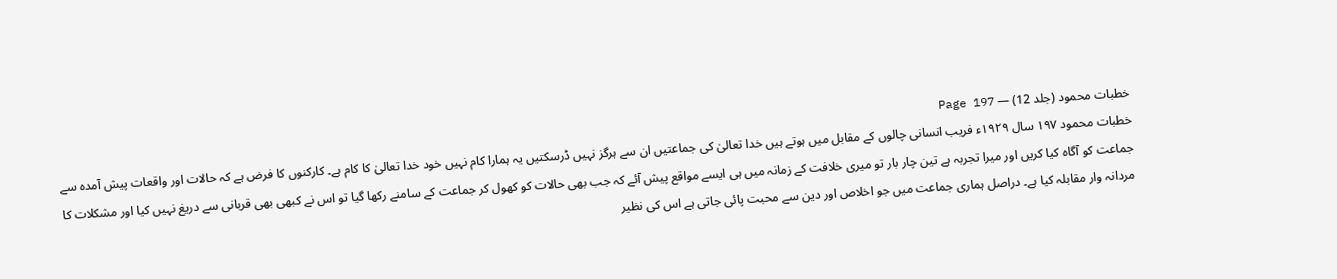خطبات محمود (جلد 12) — Page 197
خطبات محمود ۱۹۷ سال ۱۹۲۹ء فریب انسانی چالوں کے مقابل میں ہوتے ہیں خدا تعالیٰ کی جماعتیں ان سے ہرگز نہیں ڈرسکتیں یہ ہمارا کام نہیں خود خدا تعالیٰ کا کام ہے۔ کارکنوں کا فرض ہے کہ حالات اور واقعات پیش آمدہ سے جماعت کو آگاہ کیا کریں اور میرا تجربہ ہے تین چار بار تو میری خلافت کے زمانہ میں ہی ایسے مواقع پیش آئے کہ جب بھی حالات کو کھول کر جماعت کے سامنے رکھا گیا تو اس نے کبھی بھی قربانی سے دریغ نہیں کیا اور مشکلات کا مردانہ وار مقابلہ کیا ہے۔ دراصل ہماری جماعت میں جو اخلاص اور دین سے محبت پائی جاتی ہے اس کی نظیر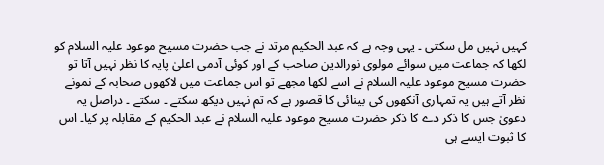کہیں نہیں مل سکتی ۔ یہی وجہ ہے کہ عبد الحکیم مرتد نے جب حضرت مسیح موعود علیہ السلام کو لکھا کہ جماعت میں سوائے مولوی نورالدین صاحب کے اور کوئی آدمی اعلیٰ پایہ کا نظر نہیں آتا تو حضرت مسیح موعود علیہ السلام نے اسے لکھا مجھے تو اس جماعت میں لاکھوں صحابہ کے نمونے نظر آتے ہیں یہ تمہاری آنکھوں کی بینائی کا قصور ہے کہ تم نہیں دیکھ سکتے ۔ سکتے ۔ دراصل یہ دعویٰ جس کا ذکر دے کا ذکر حضرت مسیح موعود علیہ السلام نے عبد الحکیم کے مقابلہ پر کیا۔ اس کا ثبوت ایسے ہی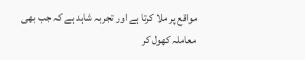مواقع پر ملا کرتا ہے اور تجربہ شاہد ہے کہ جب بھی معاملہ کھول کر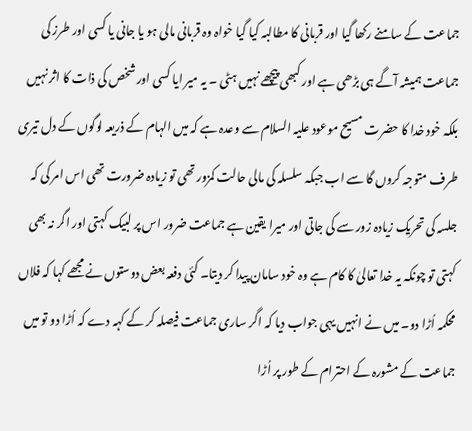جماعت کے سامنے رکھا گیا اور قربانی کا مطالبہ کیا گیا خواہ وہ قربانی مالی ہو یا جانی یا کسی اور طرز کی جماعت ہمیشہ آگے ہی بڑھی ہے اور کبھی پیچھے نہیں ہٹی ۔ یہ میر ایا کسی اور شخص کی ذات کا اثر نہیں بلکہ خود خدا کا حضرت مسیح موعود علیہ السلام سے وعدہ ہے کہ میں الہام کے ذریعہ لوگوں کے دل تیری طرف متوجہ کروں گا سے اب جبکہ سلسلہ کی مالی حالت کمزور تھی تو زیادہ ضرورت تھی اس امر کی کہ جلسہ کی تحریک زیادہ زور سے کی جاتی اور میرا یقین ہے جماعت ضرور اس پر لبیک کہتی اور اگر نہ بھی کہتی تو چونکہ یہ خدا تعالیٰ کا کام ہے وہ خود سامان پیدا کر دیتا۔ کئی دفعہ بعض دوستوں نے مجھے کہا کہ فلاں محکمہ اُڑا دو۔ میں نے انہیں یہی جواب دیا کہ اگر ساری جماعت فیصلہ کر کے کہہ دے کہ اُڑا دو تو میں جماعت کے مشورہ کے احترام کے طور پر اُڑا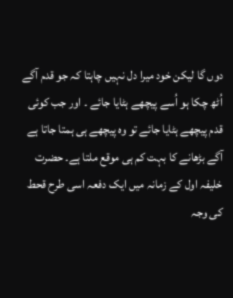دوں گا لیکن خود میرا دل نہیں چاہتا کہ جو قدم آگے اُٹھ چکا ہو اُسے پیچھے ہٹایا جائے ۔ اور جب کوئی قدم پیچھے ہٹایا جائے تو وہ پیچھے ہی ہمتا جاتا ہے آگے بڑھانے کا بہت کم ہی موقع ملتا ہے۔ حضرت خلیفہ اول کے زمانہ میں ایک دفعہ اسی طرح قحط کی وجہ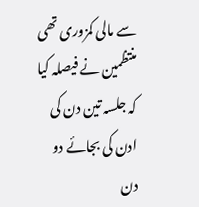سے مالی کمزوری تھی منتظمین نے فیصلہ کیا کہ جلسہ تین دن کی ادن کی بجائے دو دن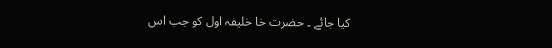کیا جائے ۔ حضرت خا خلیفہ اول کو جب اس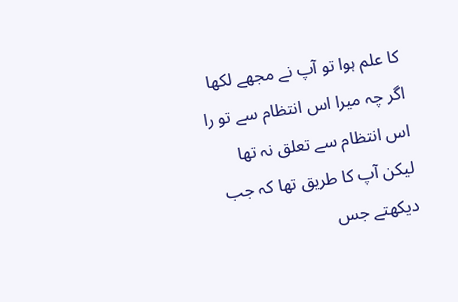کا علم ہوا تو آپ نے مجھے لکھا اگر چہ میرا اس انتظام سے تو را اس انتظام سے تعلق نہ تھا لیکن آپ کا طریق تھا کہ جب دیکھتے جس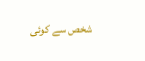شخص سے کوئی